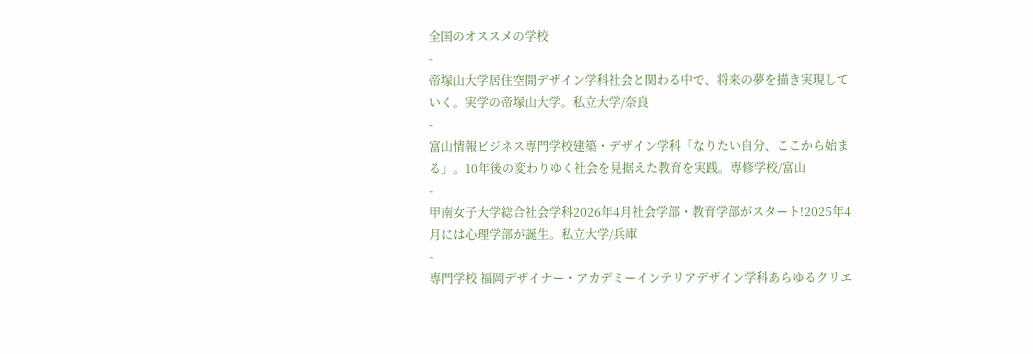全国のオススメの学校
-
帝塚山大学居住空間デザイン学科社会と関わる中で、将来の夢を描き実現していく。実学の帝塚山大学。私立大学/奈良
-
富山情報ビジネス専門学校建築・デザイン学科「なりたい自分、ここから始まる」。10年後の変わりゆく社会を見据えた教育を実践。専修学校/富山
-
甲南女子大学総合社会学科2026年4月社会学部・教育学部がスタート!2025年4月には心理学部が誕生。私立大学/兵庫
-
専門学校 福岡デザイナー・アカデミーインテリアデザイン学科あらゆるクリエ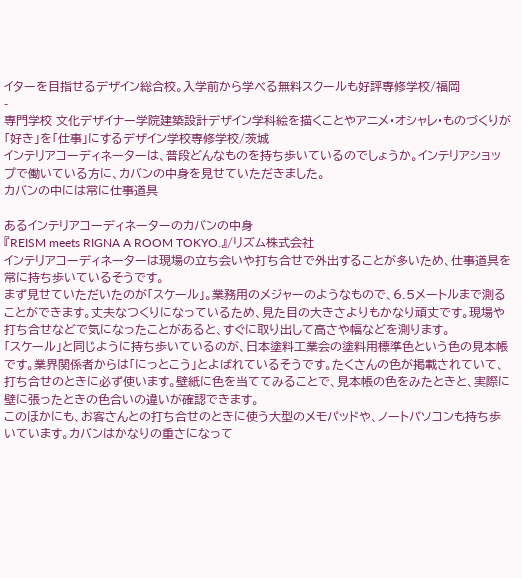イターを目指せるデザイン総合校。入学前から学べる無料スクールも好評専修学校/福岡
-
専門学校 文化デザイナー学院建築設計デザイン学科絵を描くことやアニメ・オシャレ・ものづくりが「好き」を「仕事」にするデザイン学校専修学校/茨城
インテリアコーディネーターは、普段どんなものを持ち歩いているのでしょうか。インテリアショップで働いている方に、カバンの中身を見せていただきました。
カバンの中には常に仕事道具

あるインテリアコーディネーターのカバンの中身
『REISM meets RIGNA A ROOM TOKYO.』/リズム株式会社
インテリアコーディネーターは現場の立ち会いや打ち合せで外出することが多いため、仕事道具を常に持ち歩いているそうです。
まず見せていただいたのが「スケール」。業務用のメジャーのようなもので、6.5メートルまで測ることができます。丈夫なつくりになっているため、見た目の大きさよりもかなり頑丈です。現場や打ち合せなどで気になったことがあると、すぐに取り出して高さや幅などを測ります。
「スケール」と同じように持ち歩いているのが、日本塗料工業会の塗料用標準色という色の見本帳です。業界関係者からは「にっとこう」とよばれているそうです。たくさんの色が掲載されていて、打ち合せのときに必ず使います。壁紙に色を当ててみることで、見本帳の色をみたときと、実際に壁に張ったときの色合いの違いが確認できます。
このほかにも、お客さんとの打ち合せのときに使う大型のメモパッドや、ノートパソコンも持ち歩いています。カバンはかなりの重さになって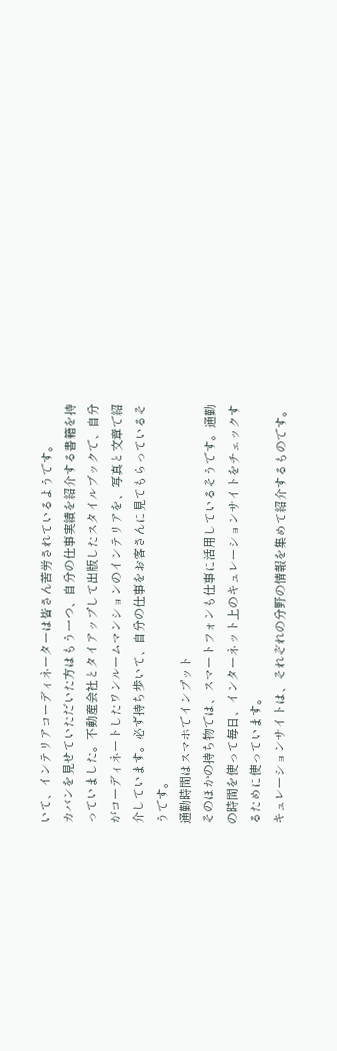いて、インテリアコーディネーターは皆さん苦労されているようです。
カバンを見せていただいた方はもう一つ、自分の仕事実績を紹介する書籍を持っていました。不動産会社とタイアップして出版したスタイルブックで、自分がコーディネートしたワンルームマンションのインテリアを、写真と文章で紹介しています。必ず持ち歩いて、自分の仕事をお客さんに見てもらっているそうです。
通勤時間はスマホでインプット
そのほかの持ち物では、スマートフォンも仕事に活用しているそうです。通勤の時間を使って毎日、インターネット上のキュレーションサイトをチェックするために使っています。
キュレーションサイトは、それぞれの分野の情報を集めて紹介するものです。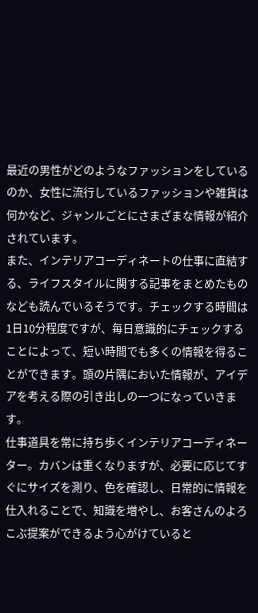最近の男性がどのようなファッションをしているのか、女性に流行しているファッションや雑貨は何かなど、ジャンルごとにさまざまな情報が紹介されています。
また、インテリアコーディネートの仕事に直結する、ライフスタイルに関する記事をまとめたものなども読んでいるそうです。チェックする時間は1日10分程度ですが、毎日意識的にチェックすることによって、短い時間でも多くの情報を得ることができます。頭の片隅においた情報が、アイデアを考える際の引き出しの一つになっていきます。
仕事道具を常に持ち歩くインテリアコーディネーター。カバンは重くなりますが、必要に応じてすぐにサイズを測り、色を確認し、日常的に情報を仕入れることで、知識を増やし、お客さんのよろこぶ提案ができるよう心がけていると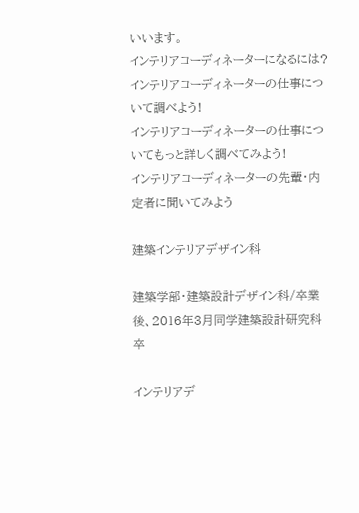いいます。
インテリアコーディネーターになるには?
インテリアコーディネーターの仕事について調べよう!
インテリアコーディネーターの仕事についてもっと詳しく調べてみよう!
インテリアコーディネーターの先輩・内定者に聞いてみよう

建築インテリアデザイン科

建築学部・建築設計デザイン科/卒業後、2016年3月同学建築設計研究科卒

インテリアデ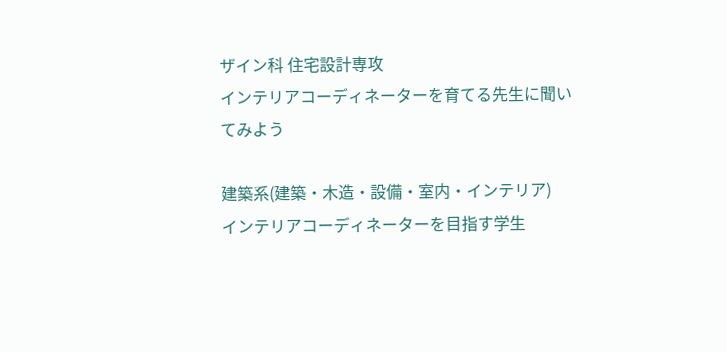ザイン科 住宅設計専攻
インテリアコーディネーターを育てる先生に聞いてみよう

建築系(建築・木造・設備・室内・インテリア)
インテリアコーディネーターを目指す学生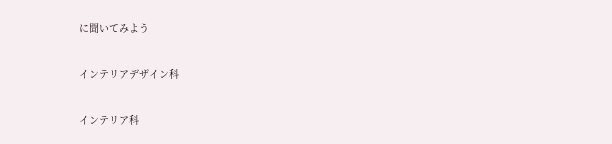に聞いてみよう

インテリアデザイン科

インテリア科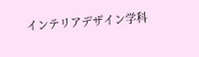インテリアデザイン学科